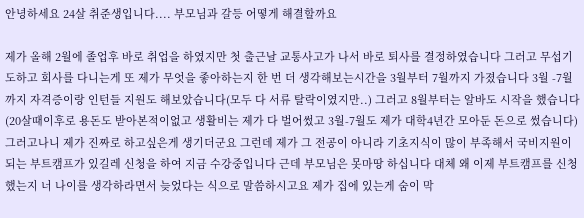안녕하세요 24살 취준생입니다.... 부모님과 갈등 어떻게 해결할까요

제가 올해 2월에 졸업후 바로 취업을 하였지만 첫 출근날 교통사고가 나서 바로 퇴사를 결정하였습니다 그러고 무섭기도하고 회사를 다니는게 또 제가 무엇을 좋아하는지 한 번 더 생각해보는시간을 3월부터 7월까지 가졌습니다 3월 -7월까지 자격증이랑 인턴들 지원도 해보았습니다(모두 다 서류 탈락이였지만..) 그러고 8월부터는 알바도 시작을 했습니다 (20살때이후로 용돈도 받아본적이없고 생활비는 제가 다 벌어썼고 3월-7월도 제가 대학4년간 모아둔 돈으로 썼습니다) 그러고나니 제가 진짜로 하고싶은게 생기더군요 그런데 제가 그 전공이 아니라 기초지식이 많이 부족해서 국비지원이 되는 부트캠프가 있길레 신청을 하여 지금 수강중입니다 근데 부모님은 못마땅 하십니다 대체 왜 이제 부트캠프를 신청했는지 너 나이를 생각하라면서 늦었다는 식으로 말씀하시고요 제가 집에 있는게 숨이 막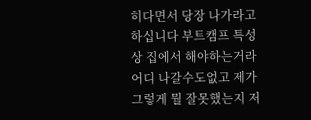히다면서 당장 나가라고 하십니다 부트캠프 특성상 집에서 해야하는거라 어디 나갈수도없고 제가 그렇게 뭘 잘못했는지 저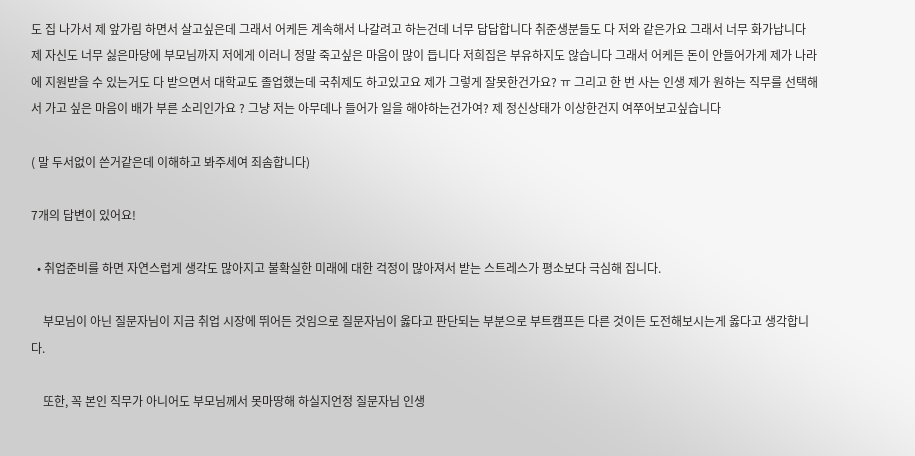도 집 나가서 제 앞가림 하면서 살고싶은데 그래서 어케든 계속해서 나갈려고 하는건데 너무 답답합니다 취준생분들도 다 저와 같은가요 그래서 너무 화가납니다 제 자신도 너무 싫은마당에 부모님까지 저에게 이러니 정말 죽고싶은 마음이 많이 듭니다 저희집은 부유하지도 않습니다 그래서 어케든 돈이 안들어가게 제가 나라에 지원받을 수 있는거도 다 받으면서 대학교도 졸업했는데 국취제도 하고있고요 제가 그렇게 잘못한건가요? ㅠ 그리고 한 번 사는 인생 제가 원하는 직무를 선택해서 가고 싶은 마음이 배가 부른 소리인가요 ? 그냥 저는 아무데나 들어가 일을 해야하는건가여? 제 정신상태가 이상한건지 여쭈어보고싶습니다

( 말 두서없이 쓴거같은데 이해하고 봐주세여 죄솜합니다)

7개의 답변이 있어요!

  • 취업준비를 하면 자연스럽게 생각도 많아지고 불확실한 미래에 대한 걱정이 많아져서 받는 스트레스가 평소보다 극심해 집니다.

    부모님이 아닌 질문자님이 지금 취업 시장에 뛰어든 것임으로 질문자님이 옳다고 판단되는 부분으로 부트캠프든 다른 것이든 도전해보시는게 옳다고 생각합니다.

    또한, 꼭 본인 직무가 아니어도 부모님께서 못마땅해 하실지언정 질문자님 인생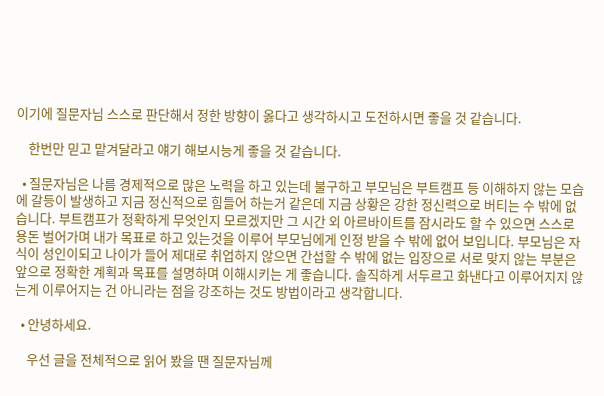이기에 질문자님 스스로 판단해서 정한 방향이 옳다고 생각하시고 도전하시면 좋을 것 같습니다.

    한번만 믿고 맡겨달라고 얘기 해보시능게 좋을 것 같습니다.

  • 질문자님은 나름 경제적으로 많은 노력을 하고 있는데 불구하고 부모님은 부트캠프 등 이해하지 않는 모습에 갈등이 발생하고 지금 정신적으로 힘들어 하는거 같은데 지금 상황은 강한 정신력으로 버티는 수 밖에 없습니다. 부트캠프가 정확하게 무엇인지 모르겠지만 그 시간 외 아르바이트를 잠시라도 할 수 있으면 스스로 용돈 벌어가며 내가 목표로 하고 있는것을 이루어 부모님에게 인정 받을 수 밖에 없어 보입니다. 부모님은 자식이 성인이되고 나이가 들어 제대로 취업하지 않으면 간섭할 수 밖에 없는 입장으로 서로 맞지 않는 부분은 앞으로 정확한 계획과 목표를 설명하며 이해시키는 게 좋습니다. 솔직하게 서두르고 화낸다고 이루어지지 않는게 이루어지는 건 아니라는 점을 강조하는 것도 방법이라고 생각합니다.

  • 안녕하세요.

    우선 글을 전체적으로 읽어 봤을 땐 질문자님께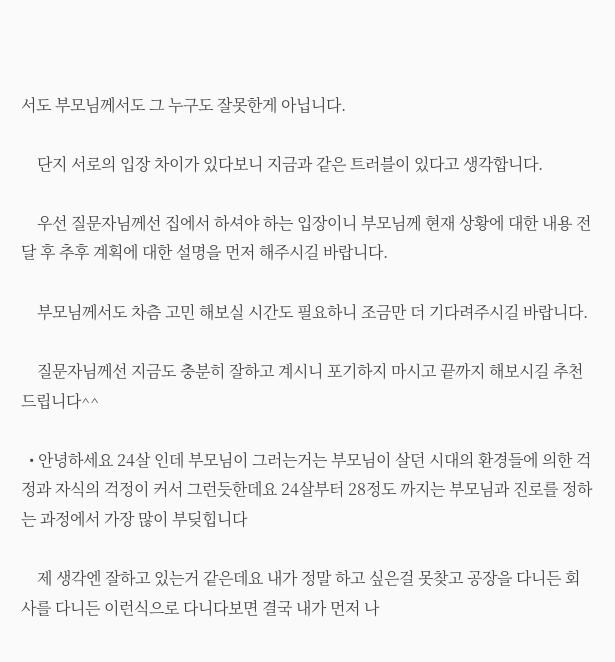서도 부모님께서도 그 누구도 잘못한게 아닙니다.

    단지 서로의 입장 차이가 있다보니 지금과 같은 트러블이 있다고 생각합니다.

    우선 질문자님께선 집에서 하셔야 하는 입장이니 부모님께 현재 상황에 대한 내용 전달 후 추후 계획에 대한 설명을 먼저 해주시길 바랍니다.

    부모님께서도 차츰 고민 해보실 시간도 필요하니 조금만 더 기다려주시길 바랍니다.

    질문자님께선 지금도 충분히 잘하고 계시니 포기하지 마시고 끝까지 해보시길 추천드립니다^^

  • 안녕하세요 24살 인데 부모님이 그러는거는 부모님이 살던 시대의 환경들에 의한 걱정과 자식의 걱정이 커서 그런듯한데요 24살부터 28정도 까지는 부모님과 진로를 정하는 과정에서 가장 많이 부딪힙니다

    제 생각엔 잘하고 있는거 같은데요 내가 정말 하고 싶은걸 못찾고 공장을 다니든 회사를 다니든 이런식으로 다니다보면 결국 내가 먼저 나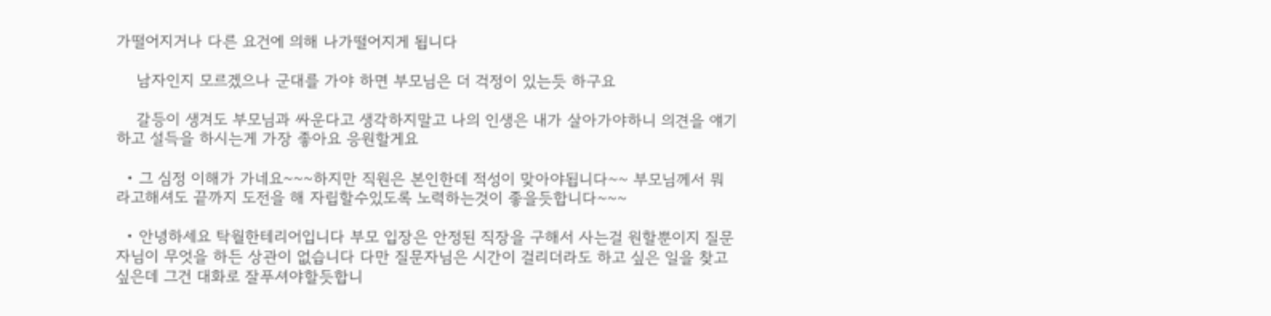가떨어지거나 다른 요건에 의해 나가떨어지게 됩니다

    남자인지 모르겠으나 군대를 가야 하면 부모님은 더 걱정이 있는듯 하구요

    갈등이 생겨도 부모님과 싸운다고 생각하지말고 나의 인생은 내가 살아가야하니 의견을 얘기하고 설득을 하시는게 가장 좋아요 응원할게요

  • 그 심정 이해가 가네요~~~하지만 직원은 본인한데 적성이 맞아야됩니다~~ 부모님께서 뭐라고해셔도 끝까지 도전을 해 자립할수있도록 노력하는것이 좋을듯합니다~~~

  • 안녕하세요 탁월한테리어입니다 부모 입장은 안정된 직장을 구해서 사는걸 원할뿐이지 질문자님이 무엇을 하든 상관이 없습니다 다만 질문자님은 시간이 걸리더라도 하고 싶은 일을 찾고 싶은데 그건 대화로 잘푸셔야할듯합니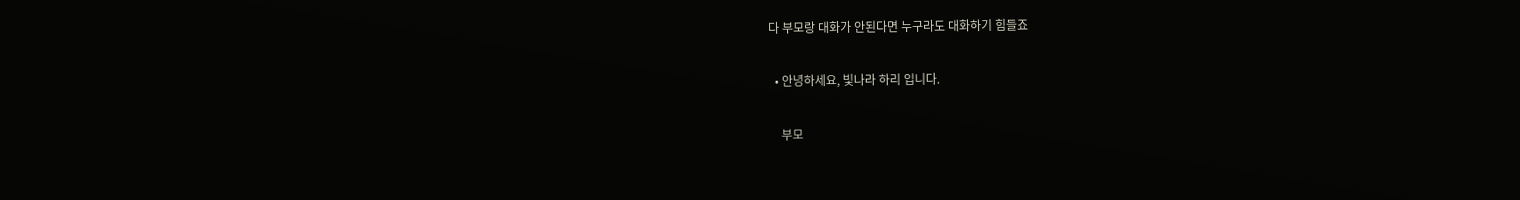다 부모랑 대화가 안된다면 누구라도 대화하기 힘들죠

  • 안녕하세요, 빛나라 하리 입니다.

    부모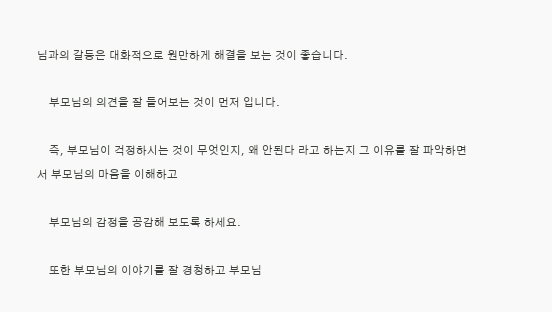님과의 갈등은 대화적으로 원만하게 해결을 보는 것이 좋습니다.

    부모님의 의견을 잘 들어보는 것이 먼저 입니다.

    즉, 부모님이 걱정하시는 것이 무엇인지, 왜 안된다 라고 하는지 그 이유를 잘 파악하면서 부모님의 마음을 이해하고

    부모님의 감정을 공감해 보도록 하세요.

    또한 부모님의 이야기를 잘 경청하고 부모님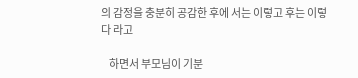의 감정을 충분히 공감한 후에 서는 이렇고 후는 이렇다 라고

    하면서 부모님이 기분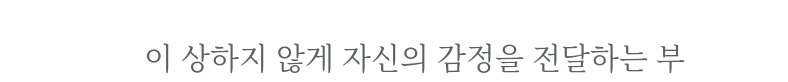이 상하지 않게 자신의 감정을 전달하는 부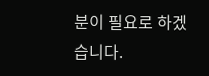분이 필요로 하겠습니다.